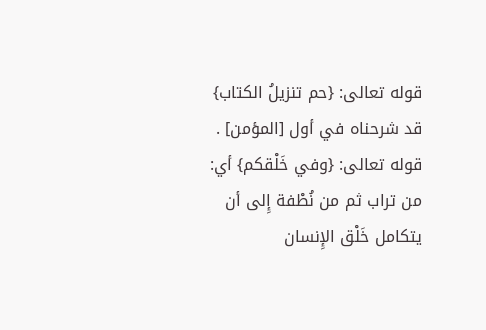قوله تعالى: {حم تنزيلُ الكتاب}
قد شرحناه في أول [المؤمن] .
قوله تعالى: {وفي خَلْقكم} أي: من تراب ثم من نُطْفة إِلى أن يتكامل خَلْق الإِنسان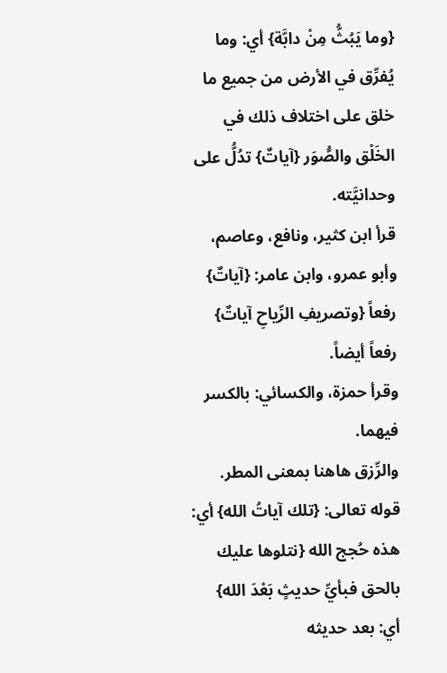{وما يَبُثُّ مِنْ دابَّة} أي: وما يُفرِّق في الأرض من جميع ما خلق على اختلاف ذلك في الخَلْق والصُّوَر {آياتٌ} تدُلُّ على وحدانيَّته.
قرأ ابن كثير، ونافع، وعاصم، وأبو عمرو، وابن عامر: {آياتٌ} رفعاً {وتصريفِ الرِّياحِ آياتٌ} رفعاً أيضاً.
وقرأ حمزة، والكسائي: بالكسر فيهما.
والرِّزق هاهنا بمعنى المطر.
قوله تعالى: {تلك آياتُ الله} أي: هذه حُجج الله {نتلوها عليك بالحق فبأيِّ حديثٍ بَعْدَ الله} أي: بعد حديثه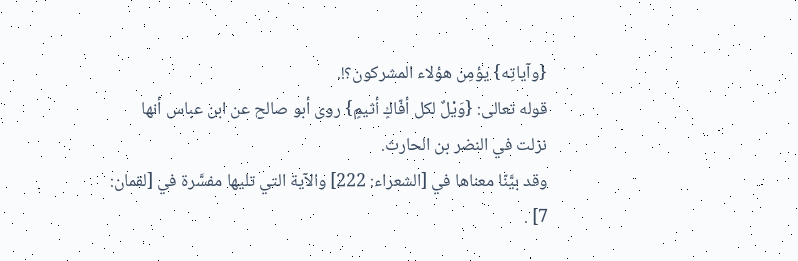{وآياتِه} يؤمِن هؤلاء المشركون؟!.
قوله تعالى: {وَيْلٌ لكل أفّاكٍ أثيمٍ} روى أبو صالح عن ابن عباس أنها نزلت في النضر بن الحارث.
وقد بيَّنّا معناها في [الشعراء: 222] والآية التي تليها مفسَّرة في [لقمان: 7] .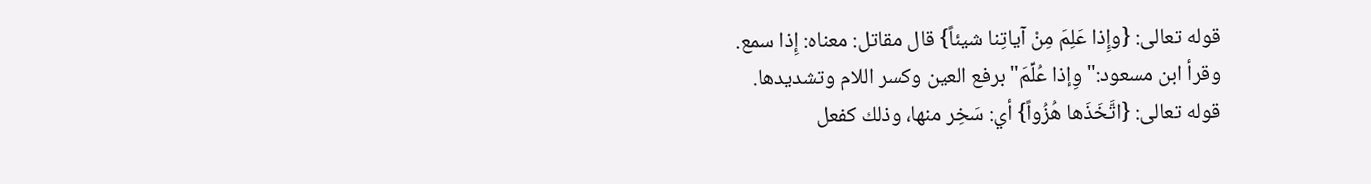قوله تعالى: {وإِذا عَلِمَ مِنْ آياتِنا شيئاً} قال مقاتل: معناه: إِذا سمع.
وقرأ ابن مسعود:"وِإذا عُلِّمَ"برفع العين وكسر اللام وتشديدها.
قوله تعالى: {اتَّخَذَها هُزُواً} أي: سَخِر منها، وذلك كفعل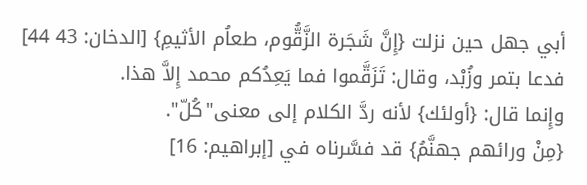أبي جهل حين نزلت {إِنَّ شَجَرة الزَّقُّوم، طعاُم الأثيمِ} [الدخان: 43 44] فدعا بتمر وزُبْد، وقال: تَزَقَّموا فما يَعِدُكم محمد إِلاَّ هذا.
وإِنما قال: {أولئك} لأنه ردَّ الكلام إلى معنى"كُلّ".
{مِنْ ورائهم جهنَّمُ} قد فسَّرناه في [إبراهيم: 16]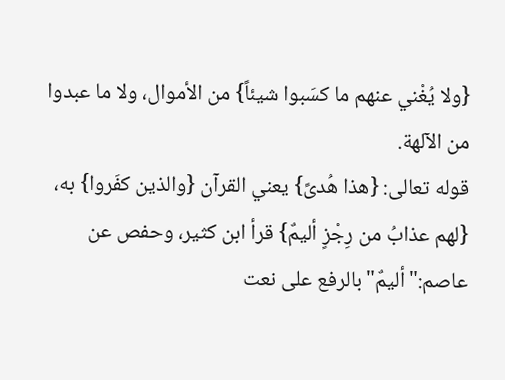{ولا يُغْني عنهم ما كسَبوا شيئاً} من الأموال، ولا ما عبدوا من الآلهة.
قوله تعالى: {هذا هُدىً} يعني القرآن {والذين كفَروا} به، {لهم عذابُ من رِجْزٍ أليمٌ} قرأ ابن كثير، وحفص عن عاصم:"أليمٌ"بالرفع على نعت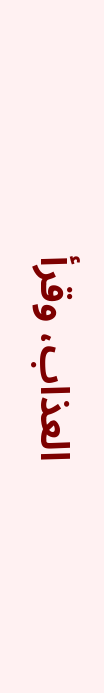العذاب، وقرأ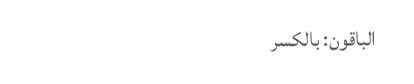الباقون: بالكسر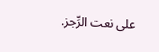على نعت الرِّجز.